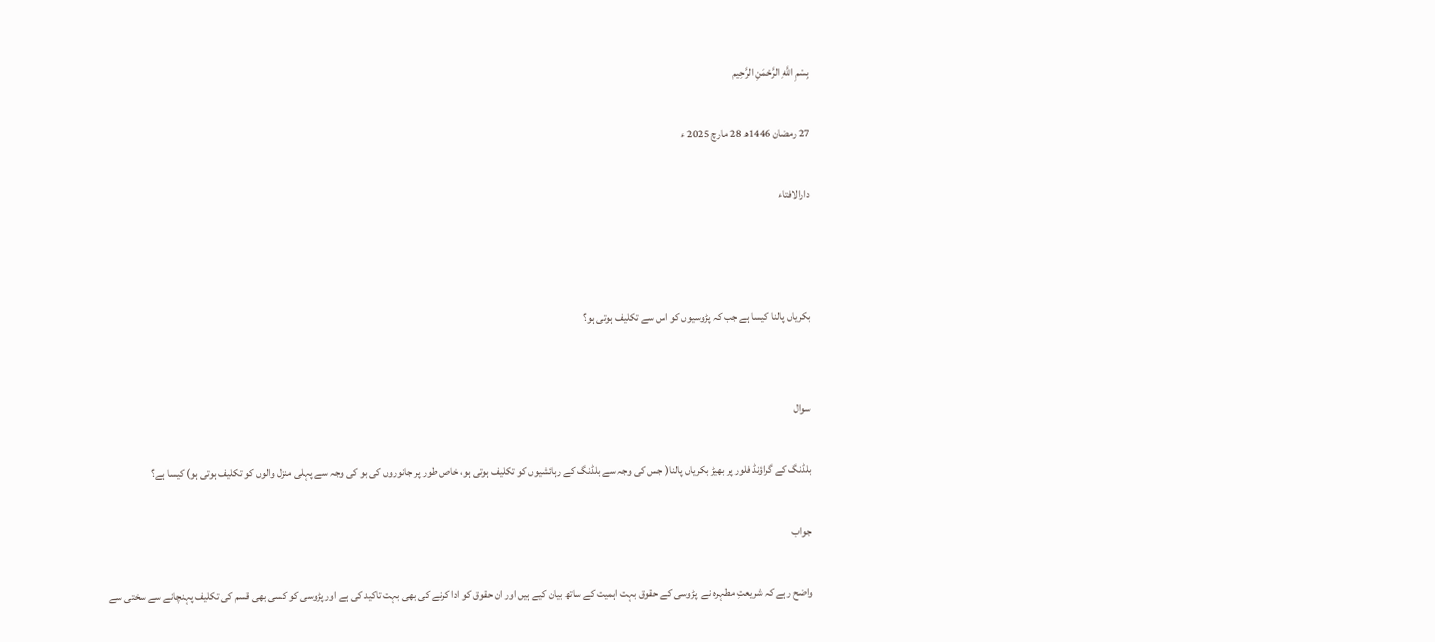بِسْمِ اللَّهِ الرَّحْمَنِ الرَّحِيم

27 رمضان 1446ھ 28 مارچ 2025 ء

دارالافتاء



بکریاں پالنا کیسا ہے جب کہ پڑوسیوں کو اس سے تکلیف ہوتی ہو؟


سوال

بلڈنگ کے گراؤنڈ فلور پر بھیڑ بکریاں پالنا( جس کی وجہ سے بلڈنگ کے رہائشیوں کو تکلیف ہوتی ہو، خاص طور پر جانوروں کی بو کی وجہ سے پہلی منزل والوں کو تکلیف ہوتی ہو) کیسا ہے؟

جواب

واضح رہے کہ شریعتِ مطہرہ نے  پڑوسی کے حقوق بہت اہمیت کے ساتھ بیان کیے ہیں اور ان حقوق کو ادا کرنے کی بھی بہت تاکید کی ہے اور پڑوسی کو کسی بھی قسم کی تکلیف پہنچانے سے سختی سے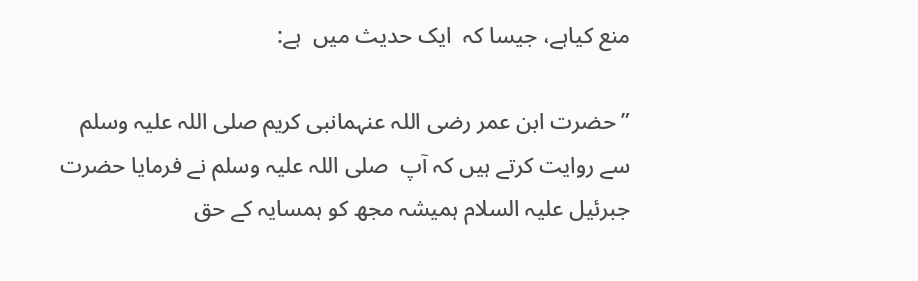منع کیاہے، جیسا کہ  ایک حدیث میں  ہے:

” حضرت ابن عمر رضی اللہ عنہمانبی کریم صلی اللہ علیہ وسلم سے روایت کرتے ہیں کہ آپ  صلی اللہ علیہ وسلم نے فرمایا حضرت جبرئیل علیہ السلام ہمیشہ مجھ کو ہمسایہ کے حق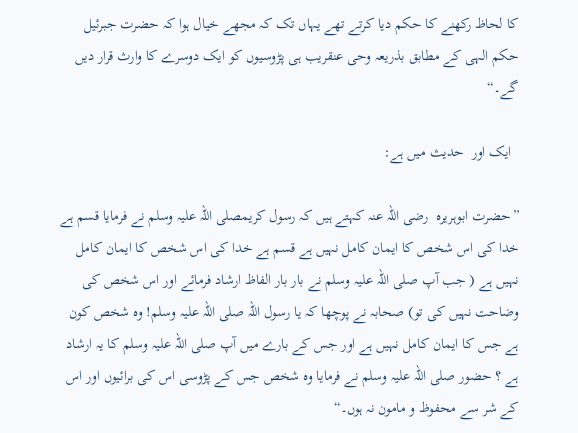کا لحاظ رکھنے کا حکم دیا کرتے تھے یہاں تک کہ مجھے خیال ہوا کہ حضرت جبرئیل حکم الہی کے مطابق بذریعہ وحی عنقریب ہی پڑوسیوں کو ایک دوسرے کا وارث قرار دیں گے۔“

  ایک اور  حدیث میں ہے:

”حضرت ابوہریرہ  رضی اللہ عنہ کہتے ہیں کہ رسول کریمصلی اللہ علیہ وسلم نے فرمایا قسم ہے خدا کی اس شخص کا ایمان کامل نہیں ہے قسم ہے خدا کی اس شخص کا ایمان کامل نہیں ہے ( جب آپ صلی اللہ علیہ وسلم نے بار بار الفاظ ارشاد فرمائے اور اس شخص کی وضاحت نہیں کی تو) صحابہ نے پوچھا کہ یا رسول اللہ صلی اللہ علیہ وسلم! وہ شخص کون ہے جس کا ایمان کامل نہیں ہے اور جس کے بارے میں آپ صلی اللہ علیہ وسلم کا یہ ارشاد ہے ؟ حضور صلی اللہ علیہ وسلم نے فرمایا وہ شخص جس کے پڑوسی اس کی برائیوں اور اس کے شر سے محفوظ و مامون نہ ہوں۔“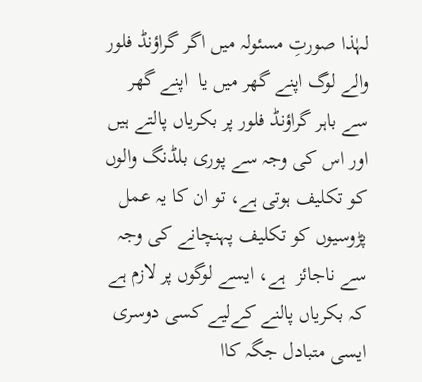لہٰذا صورتِ مسئولہ میں اگر گراؤنڈ فلور والے لوگ اپنے گھر میں یا  اپنے گھر سے باہر گراؤنڈ فلور پر بکریاں پالتے ہیں اور اس کی وجہ سے پوری بلڈنگ والوں کو تکلیف ہوتی ہے، تو ان کا یہ عمل پڑوسیوں کو تکلیف پہنچانے کی وجہ سے ناجائز  ہے، ایسے لوگوں پر لازم ہے کہ بکریاں پالنے کےلیے کسی دوسری ایسی متبادل جگہ کاا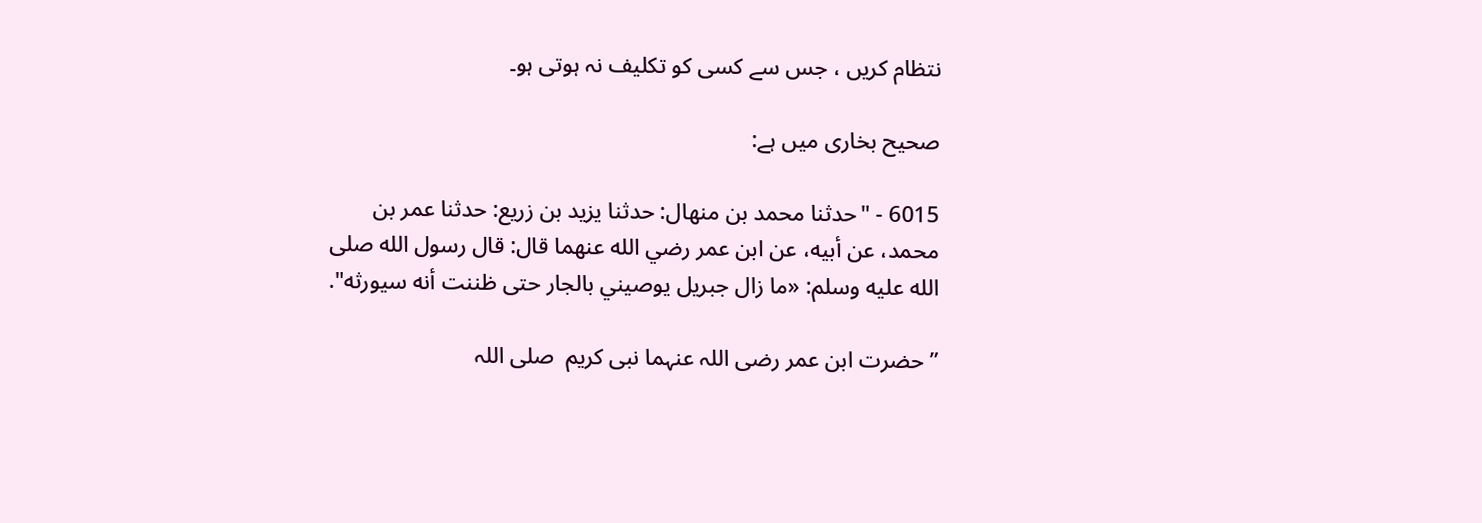نتظام کریں ، جس سے کسی کو تکلیف نہ ہوتی ہو۔

صحیح بخاری میں ہے:

6015 - "حدثنا محمد بن منهال: حدثنا يزيد بن زريع: حدثنا عمر بن محمد، عن أبيه، عن ابن عمر رضي الله عنهما قال: قال رسول الله صلى الله عليه وسلم: «ما زال جبريل ‌يوصيني ‌بالجار حتى ظننت أنه سيورثه".

” حضرت ابن عمر رضی اللہ عنہما نبی کریم  صلی اللہ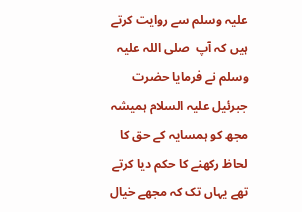علیہ وسلم سے روایت کرتے ہیں کہ آپ  صلی اللہ علیہ وسلم نے فرمایا حضرت جبرئیل علیہ السلام ہمیشہ مجھ کو ہمسایہ کے حق کا لحاظ رکھنے کا حکم دیا کرتے تھے یہاں تک کہ مجھے خیال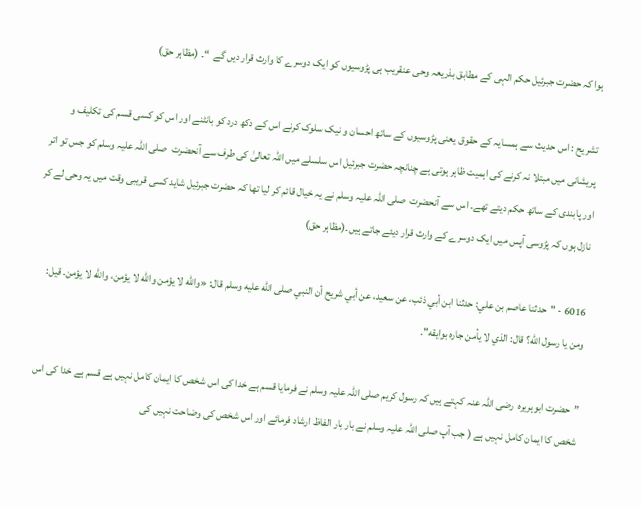ہوا کہ حضرت جبرئیل حکم الہی کے مطابق بذریعہ وحی عنقریب ہی پڑوسیوں کو ایک دوسرے کا وارث قرار دیں گے  “۔ (مظاہر حق)

تشریح : اس حدیث سے ہمسایہ کے حقوق یعنی پڑوسیوں کے ساتھ احسان و نیک سلوک کرنے اس کے دکھ درد کو بانٹنے اور اس کو کسی قسم کی تکلیف و پریشانی میں مبتلا نہ کرنے کی اہمیت ظاہر ہوتی ہے چنانچہ حضرت جبرئیل اس سلسلے میں اللہ تعالیٰ کی طرف سے آنحضرت  صلی اللہ علیہ وسلم کو جس تو اتر اور پابندی کے ساتھ حکم دیتے تھے۔ اس سے آنحضرت  صلی اللہ علیہ وسلم نے یہ خیال قائم کر لیا تھا کہ حضرت جبرئیل شاید کسی قریبی وقت میں یہ وحی لے کر نازل ہوں کہ پڑوسی آپس میں ایک دوسرے کے وارث قرار دیئے جاتے ہیں۔(مظاہر حق)

6016 - "حدثنا عاصم بن علي: حدثنا ابن أبي ذئب، عن سعيد، عن أبي شريح أن النبي صلى الله عليه وسلم قال: «والله لا يؤمن والله لا يؤمن، والله لا يؤمن. قيل: ومن يا رسول الله؟ قال: الذي لا يأمن ‌جاره ‌بوايقه".

”حضرت ابوہریرہ  رضی اللہ عنہ کہتے ہیں کہ رسول کریم صلی اللہ علیہ وسلم نے فرمایا قسم ہے خدا کی اس شخص کا ایمان کامل نہیں ہے قسم ہے خدا کی اس شخص کا ایمان کامل نہیں ہے ( جب آپ صلی اللہ علیہ وسلم نے بار بار الفاظ ارشاد فرمائے اور اس شخص کی وضاحت نہیں کی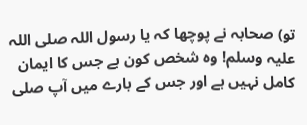تو) صحابہ نے پوچھا کہ یا رسول اللہ صلی اللہ علیہ وسلم! وہ شخص کون ہے جس کا ایمان کامل نہیں ہے اور جس کے بارے میں آپ صلی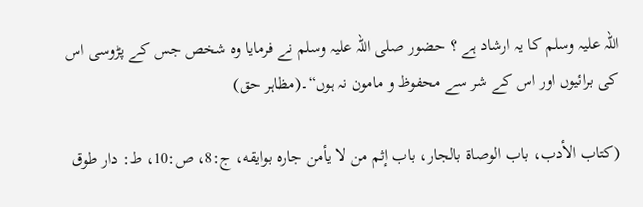اللہ علیہ وسلم کا یہ ارشاد ہے ؟ حضور صلی اللہ علیہ وسلم نے فرمایا وہ شخص جس کے پڑوسی اس کی برائیوں اور اس کے شر سے محفوظ و مامون نہ ہوں“۔(مظاہر حق)

(كتاب الأدب، ‌‌باب الوصاة بالجار، ‌‌باب إثم من لا يأمن جاره بوايقه، ج:8، ص:10، ط: دار طوق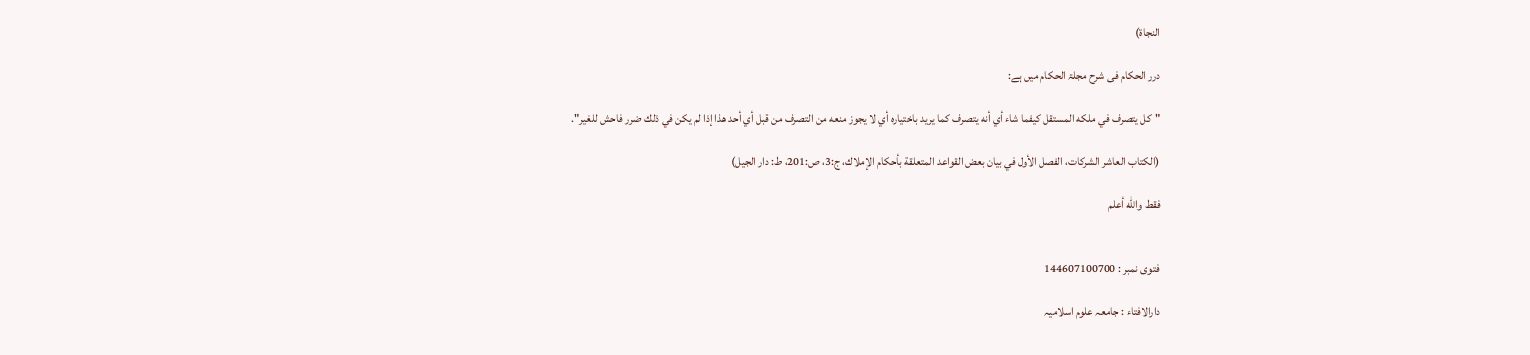النجاة)

درر الحکام فی شرح مجلۃ الحکام میں ہے:

"كل ‌يتصرف ‌في ‌ملكه المستقل كيفما شاء أي أنه يتصرف كما يريد باختياره أي لا يجوز منعه من التصرف من قبل أي أحد هذا إذا لم يكن في ذلك ضرر فاحش للغير".

(الكتاب العاشر الشركات، الفصل الأول في بيان بعض القواعد المتعلقة بأحكام الإملاك، ج:3، ص:201، ط: دار الجيل)

فقط والله أعلم


فتوی نمبر : 144607100700

دارالافتاء : جامعہ علوم اسلامیہ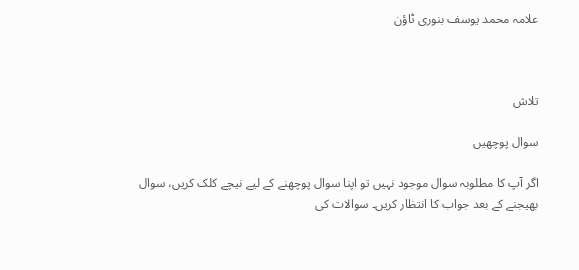علامہ محمد یوسف بنوری ٹاؤن



تلاش

سوال پوچھیں

اگر آپ کا مطلوبہ سوال موجود نہیں تو اپنا سوال پوچھنے کے لیے نیچے کلک کریں، سوال بھیجنے کے بعد جواب کا انتظار کریں۔ سوالات کی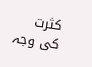کثرت کی وجہ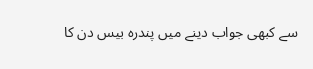سے کبھی جواب دینے میں پندرہ بیس دن کا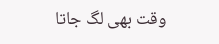وقت بھی لگ جاتا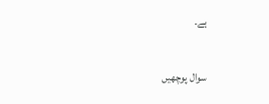ہے۔

سوال پوچھیں